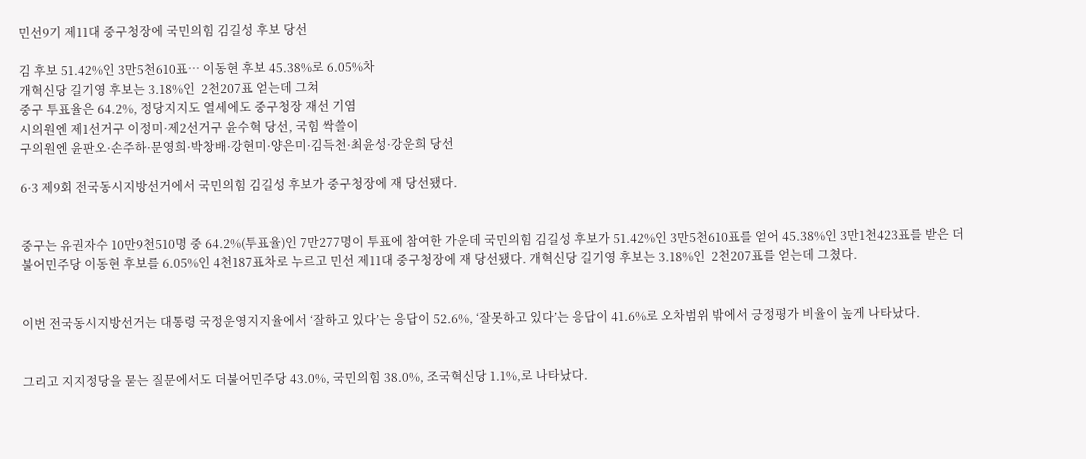민선9기 제11대 중구청장에 국민의힘 김길성 후보 당선

김 후보 51.42%인 3만5천610표… 이동현 후보 45.38%로 6.05%차
개혁신당 길기영 후보는 3.18%인  2천207표 얻는데 그쳐
중구 투표율은 64.2%, 정당지지도 열세에도 중구청장 재선 기염
시의원엔 제1선거구 이정미·제2선거구 윤수혁 당선, 국힘 싹쓸이
구의원엔 윤판오·손주하·문영희·박창배·강현미·양은미·김득천·최윤성·강운희 당선

6·3 제9회 전국동시지방선거에서 국민의힘 김길성 후보가 중구청장에 재 당선됐다.


중구는 유권자수 10만9천510명 중 64.2%(투표율)인 7만277명이 투표에 참여한 가운데 국민의힘 김길성 후보가 51.42%인 3만5천610표를 얻어 45.38%인 3만1천423표를 받은 더불어민주당 이동현 후보를 6.05%인 4천187표차로 누르고 민선 제11대 중구청장에 재 당선됐다. 개혁신당 길기영 후보는 3.18%인  2천207표를 얻는데 그쳤다.


이번 전국동시지방선거는 대통령 국정운영지지율에서 ‘잘하고 있다’는 응답이 52.6%, ‘잘못하고 있다’는 응답이 41.6%로 오차범위 밖에서 긍정평가 비율이 높게 나타났다.


그리고 지지정당을 묻는 질문에서도 더불어민주당 43.0%, 국민의힘 38.0%, 조국혁신당 1.1%,로 나타났다.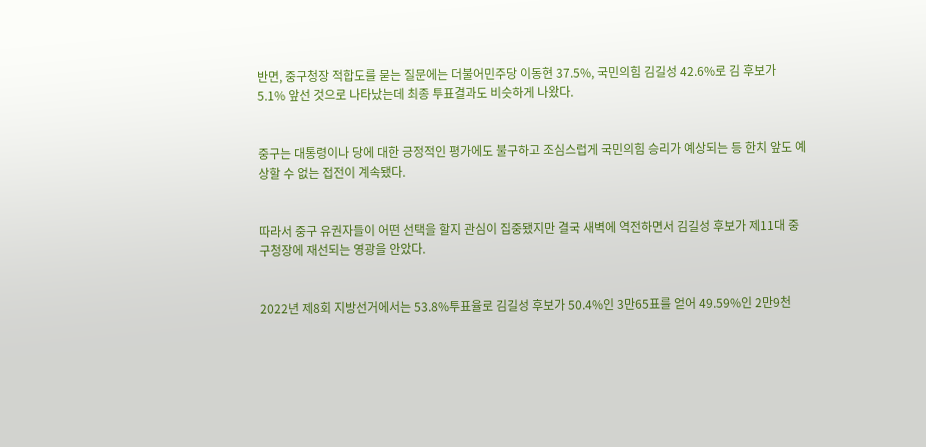반면, 중구청장 적합도를 묻는 질문에는 더불어민주당 이동현 37.5%, 국민의힘 김길성 42.6%로 김 후보가 5.1% 앞선 것으로 나타났는데 최종 투표결과도 비슷하게 나왔다.


중구는 대통령이나 당에 대한 긍정적인 평가에도 불구하고 조심스럽게 국민의힘 승리가 예상되는 등 한치 앞도 예상할 수 없는 접전이 계속됐다.


따라서 중구 유권자들이 어떤 선택을 할지 관심이 집중됐지만 결국 새벽에 역전하면서 김길성 후보가 제11대 중구청장에 재선되는 영광을 안았다.


2022년 제8회 지방선거에서는 53.8%투표율로 김길성 후보가 50.4%인 3만65표를 얻어 49.59%인 2만9천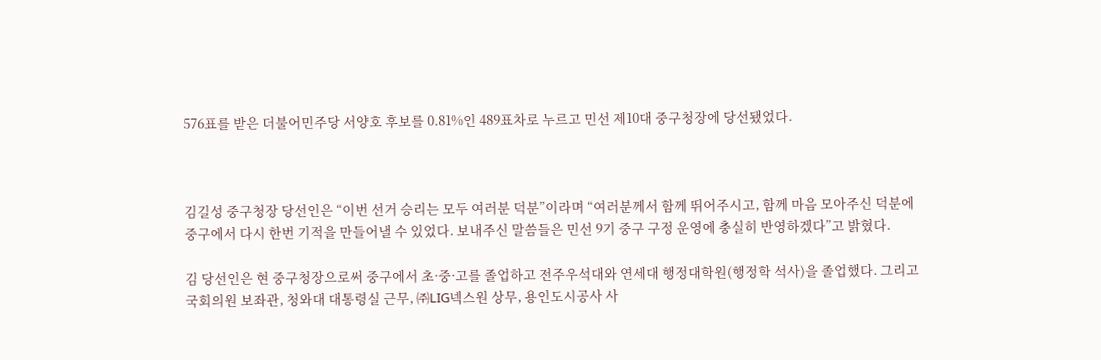576표를 받은 더불어민주당 서양호 후보를 0.81%인 489표차로 누르고 민선 제10대 중구청장에 당선됐었다.



김길성 중구청장 당선인은 “이번 선거 승리는 모두 여러분 덕분”이라며 “여러분께서 함께 뛰어주시고, 함께 마음 모아주신 덕분에 중구에서 다시 한번 기적을 만들어낼 수 있었다. 보내주신 말씀들은 민선 9기 중구 구정 운영에 충실히 반영하겠다”고 밝혔다.

김 당선인은 현 중구청장으로써 중구에서 초·중·고를 졸업하고 전주우석대와 연세대 행정대학원(행정학 석사)을 졸업했다. 그리고 국회의원 보좌관, 청와대 대통령실 근무, ㈜LIG넥스원 상무, 용인도시공사 사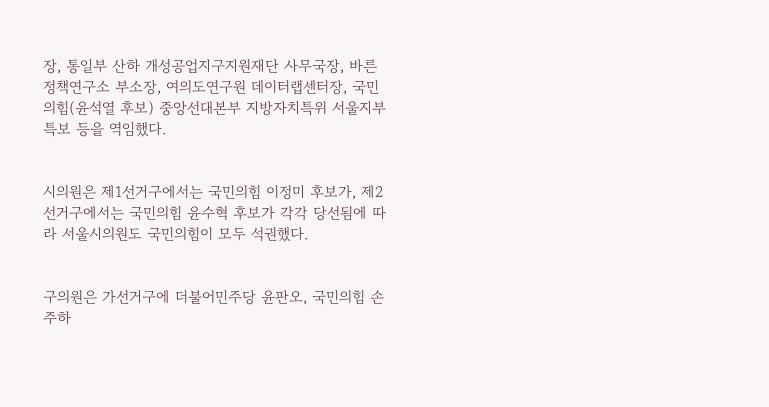장, 통일부 산하 개성공업지구지원재단 사무국장, 바른정책연구소 부소장, 여의도연구원 데이터랩센터장, 국민의힘(윤석열 후보) 중앙선대본부 지방자치특위 서울지부 특보 등을 역임했다.


시의원은 제1선거구에서는 국민의힘 이정미 후보가, 제2선거구에서는 국민의힘 윤수혁 후보가 각각 당선됨에 따라 서울시의원도 국민의힘이 모두 석권했다.


구의원은 가선거구에 더불어민주당 윤판오, 국민의힘 손주하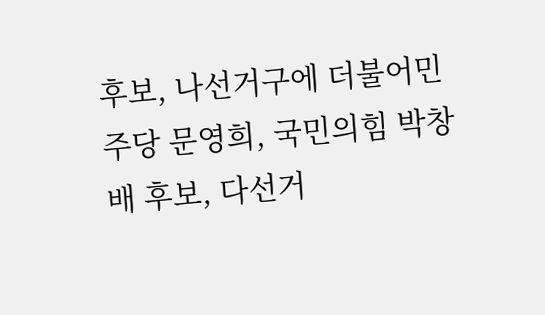후보, 나선거구에 더불어민주당 문영희, 국민의힘 박창배 후보, 다선거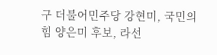구 더불어민주당 강현미, 국민의힘 양은미 후보, 라선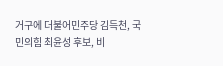거구에 더불어민주당 김득천, 국민의힘 최윤성 후보, 비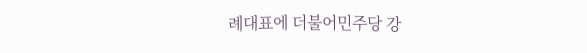례대표에 더불어민주당 강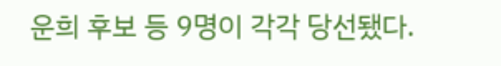운희 후보 등 9명이 각각 당선됐다.